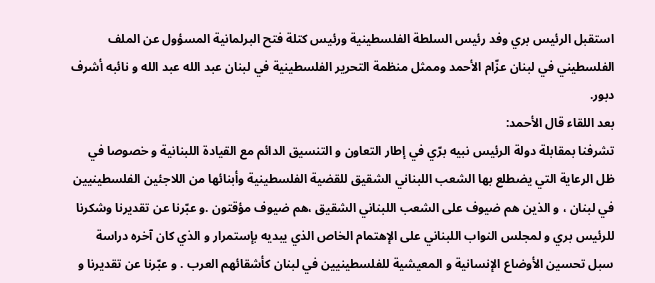استقبل الرئيس بري وفد رئيس السلطة الفلسطينية ورئيس كتلة فتح البرلمانية المسؤول عن الملف الفلسطيني في لبنان عزّام الأحمد وممثل منظمة التحرير الفلسطينية في لبنان عبد الله عبد الله و نائبه أشرف دبور.
بعد اللقاء قال الأحمد:
تشرفنا بمقابلة دولة الرئيس نبيه برّي في إطار التعاون و التنسيق الدائم مع القيادة اللبنانية و خصوصا في ظل الرعاية التي يضطلع بها الشعب اللبناني الشقيق للقضية الفلسطينية وأبنائها من اللاجئين الفلسطينيين في لبنان ، و الذين هم ضيوف على الشعب اللبناني الشقيق ،هم ضيوف مؤقتون .و عبّرنا عن تقديرنا وشكرنا للرئيس بري و لمجلس النواب اللبناني على الإهتمام الخاص الذي يبديه بإستمرار و الذي كان آخره دراسة سبل تحسين الأوضاع الإنسانية و المعيشية للفلسطينيين في لبنان كأشقائهم العرب . و عبّرنا عن تقديرنا و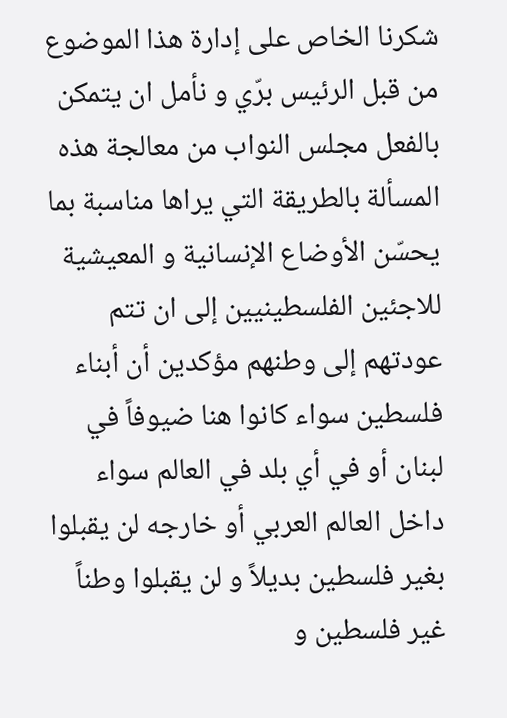شكرنا الخاص على إدارة هذا الموضوع من قبل الرئيس برّي و نأمل ان يتمكن بالفعل مجلس النواب من معالجة هذه المسألة بالطريقة التي يراها مناسبة بما يحسّن الأوضاع الإنسانية و المعيشية للاجئين الفلسطينيين إلى ان تتم عودتهم إلى وطنهم مؤكدين أن أبناء فلسطين سواء كانوا هنا ضيوفاً في لبنان أو في أي بلد في العالم سواء داخل العالم العربي أو خارجه لن يقبلوا بغير فلسطين بديلاً و لن يقبلوا وطناً غير فلسطين و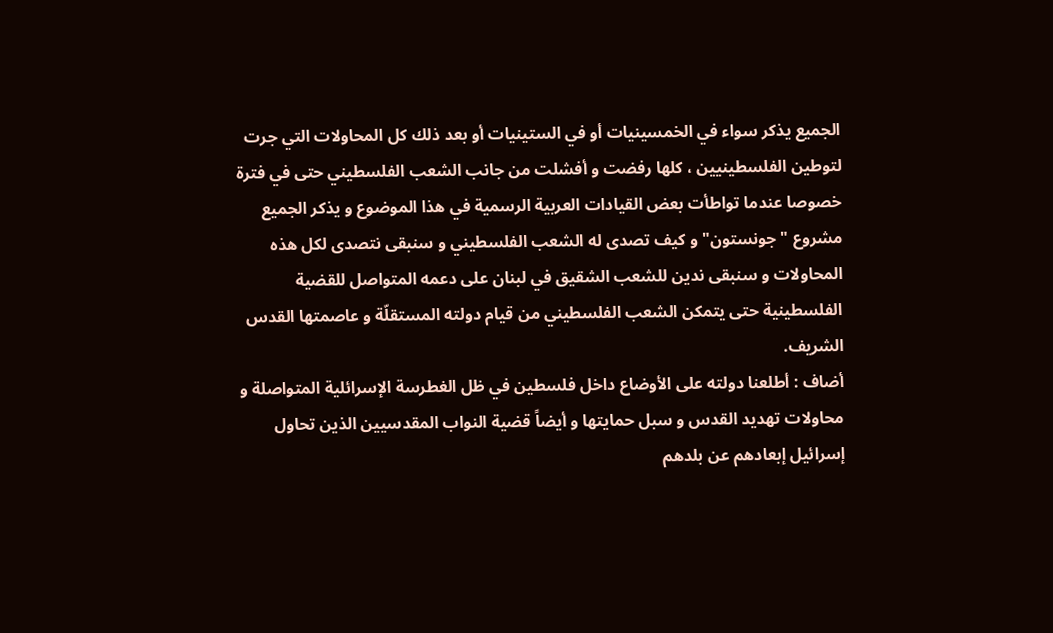الجميع يذكر سواء في الخمسينيات أو في الستينيات أو بعد ذلك كل المحاولات التي جرت لتوطين الفلسطينيين ، كلها رفضت و أفشلت من جانب الشعب الفلسطيني حتى في فترة خصوصا عندما تواطأت بعض القيادات العربية الرسمية في هذا الموضوع و يذكر الجميع مشروع "جونستون" و كيف تصدى له الشعب الفلسطيني و سنبقى نتصدى لكل هذه المحاولات و سنبقى ندين للشعب الشقيق في لبنان على دعمه المتواصل للقضية الفلسطينية حتى يتمكن الشعب الفلسطيني من قيام دولته المستقلّة و عاصمتها القدس الشريف.
أضاف : أطلعنا دولته على الأوضاع داخل فلسطين في ظل الغطرسة الإسرائلية المتواصلة و محاولات تهديد القدس و سبل حمايتها و أيضاً قضية النواب المقدسيين الذين تحاول إسرائيل إبعادهم عن بلدهم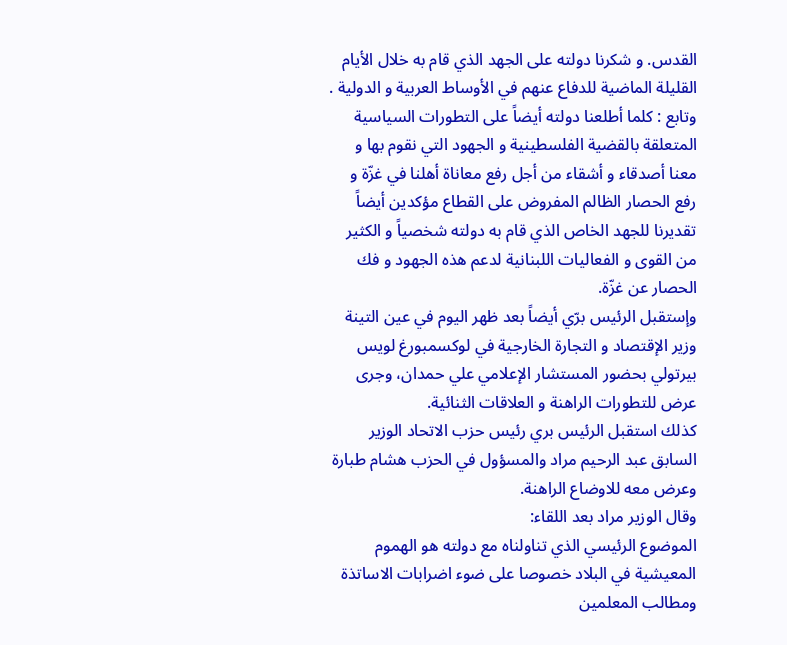القدس. و شكرنا دولته على الجهد الذي قام به خلال الأيام القليلة الماضية للدفاع عنهم في الأوساط العربية و الدولية .
وتابع : كلما أطلعنا دولته أيضاً على التطورات السياسية المتعلقة بالقضية الفلسطينية و الجهود التي نقوم بها و معنا أصدقاء و أشقاء من أجل رفع معاناة أهلنا في غزّة و رفع الحصار الظالم المفروض على القطاع مؤكدين أيضاً تقديرنا للجهد الخاص الذي قام به دولته شخصياً و الكثير من القوى و الفعاليات اللبنانية لدعم هذه الجهود و فك الحصار عن غزّة.
وإستقبل الرئيس برّي أيضاً بعد ظهر اليوم في عين التينة وزير الإقتصاد و التجارة الخارجية في لوكسمبورغ لويس بيرتولي بحضور المستشار الإعلامي علي حمدان، وجرى عرض للتطورات الراهنة و العلاقات الثنائية.
كذلك استقبل الرئيس بري رئيس حزب الاتحاد الوزير السابق عبد الرحيم مراد والمسؤول في الحزب هشام طبارة وعرض معه للاوضاع الراهنة.
وقال الوزير مراد بعد اللقاء:
الموضوع الرئيسي الذي تناولناه مع دولته هو الهموم المعيشية في البلاد خصوصا على ضوء اضرابات الاساتذة ومطالب المعلمين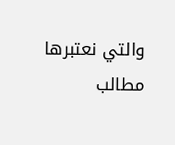والتي نعتبرها مطالب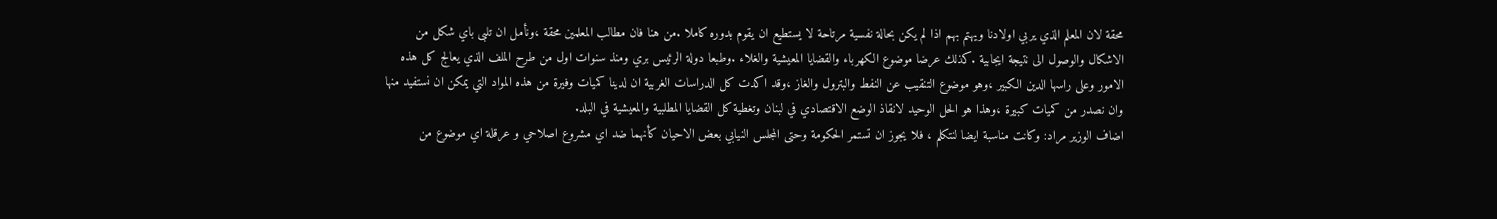محقة لان المعلم الذي يربي اولادنا ويهتم بهم اذا لم يكن بحالة نفسية مرتاحة لا يستطيع ان يقوم بدوره كاملا .من هنا فان مطالب المعلمين محقة ،ونأمل ان تلبى باي شكل من الاشكال والوصول الى نتيجة ايجابية .كذلك عرضا موضوع الكهرباء والقضايا المعيشية والغلاء .وطبعا دولة الرئيس بري ومنذ سنوات اول من طرح الملف الذي يعالج كل هذه الامور وعلى راسها الدين الكبير ،وهو موضوع التنقيب عن النفط والبترول والغاز ،وقد اكدت كل الدراسات الغربية ان لدينا كميات وفيرة من هذه المواد التي يمكن ان نستفيد منها وان نصدر من كميات كبيرة ،وهذا هو الحل الوحيد لانقاذ الوضع الاقتصادي في لبنان وتغطية كل القضايا المطلبية والمعيشية في البلد.
اضاف الوزير مراد: وكانت مناسبة ايضا لنتكلم ، فلا يجوز ان تستمر الحكومة وحتى المجلس النيابي بعض الاحيان كأنهما ضد اي مشروع اصلاحي و عرقلة اي موضوع من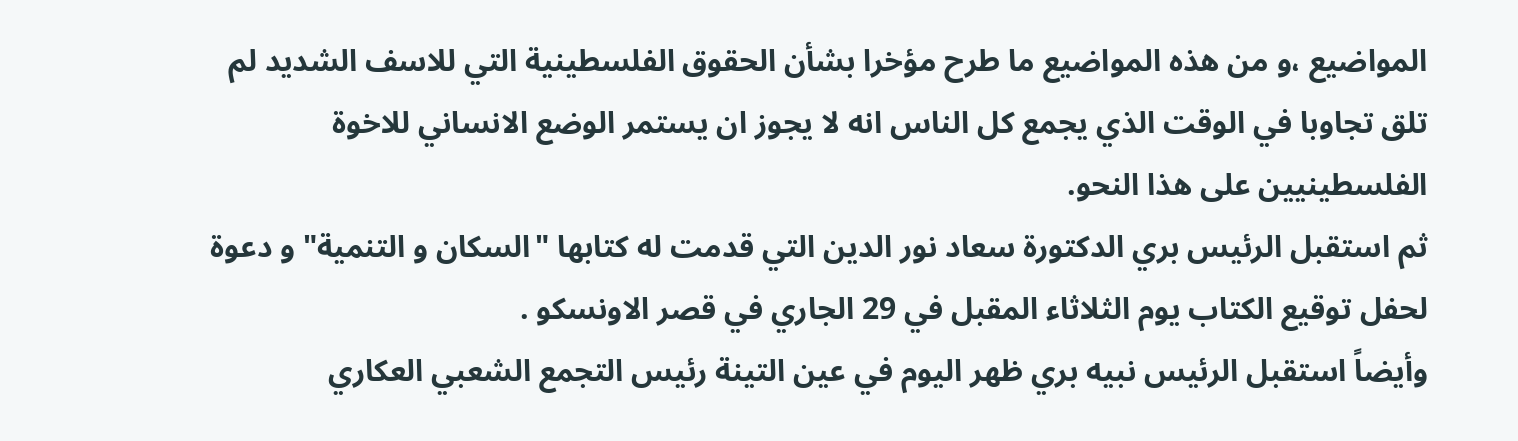المواضيع ،و من هذه المواضيع ما طرح مؤخرا بشأن الحقوق الفلسطينية التي للاسف الشديد لم تلق تجاوبا في الوقت الذي يجمع كل الناس انه لا يجوز ان يستمر الوضع الانساني للاخوة الفلسطينيين على هذا النحو.
ثم استقبل الرئيس بري الدكتورة سعاد نور الدين التي قدمت له كتابها "السكان و التنمية" و دعوة لحفل توقيع الكتاب يوم الثلاثاء المقبل في 29 الجاري في قصر الاونسكو .
وأيضاً استقبل الرئيس نبيه بري ظهر اليوم في عين التينة رئيس التجمع الشعبي العكاري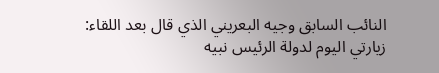النائب السابق وجيه البعريني الذي قال بعد اللقاء:
زيارتي اليوم لدولة الرئيس نبيه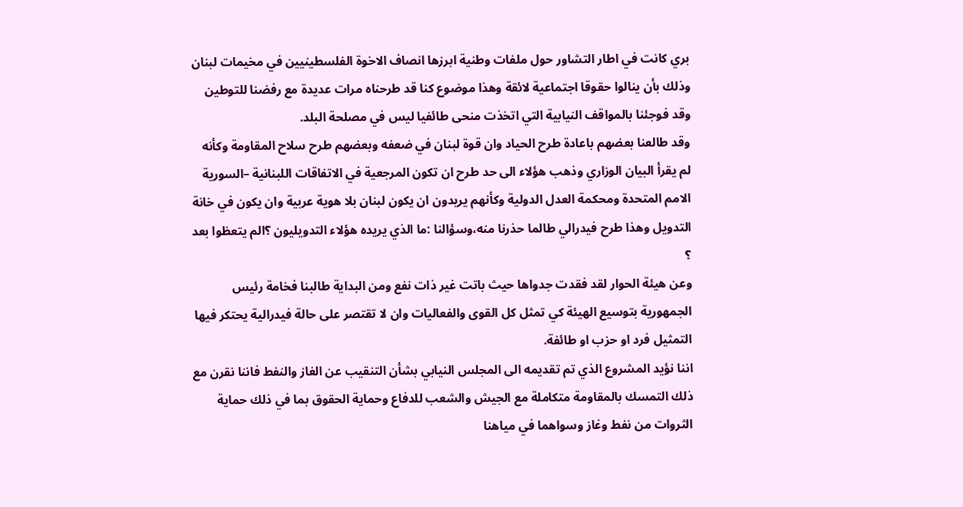بري كانت في اطار التشاور حول ملفات وطنية ابرزها انصاف الاخوة الفلسطينيين في مخيمات لبنان وذلك بأن ينالوا حقوقا اجتماعية لائقة وهذا موضوع كنا قد طرحناه مرات عديدة مع رفضنا للتوطين وقد فوجئنا بالمواقف النيابية التي اتخذت منحى طائفيا ليس في مصلحة البلد.
وقد طالعنا بعضهم باعادة طرح الحياد وان قوة لبنان في ضعفه وبعضهم طرح سلاح المقاومة وكأنه لم يقرأ البيان الوزاري وذهب هؤلاء الى حد طرح ان تكون المرجعية في الاتفاقات اللبنانية –السورية الامم المتحدة ومحكمة العدل الدولية وكأنهم يريدون ان يكون لبنان بلا هوية عربية وان يكون في خانة التدويل وهذا طرح فيدرالي طالما حذرنا منه،وسؤالنا :ما الذي يريده هؤلاء التدويليون ؟الم يتعظوا بعد ؟
وعن هيئة الحوار لقد فقدت جدواها حيث باتت غير ذات نفع ومن البداية طالبنا فخامة رئيس الجمهورية بتوسيع الهيئة كي تمثل كل القوى والفعاليات وان لا تقتصر على حالة فيدرالية يحتكر فيها التمثيل فرد او حزب او طائفة.
اننا نؤيد المشروع الذي تم تقديمه الى المجلس النيابي بشأن التنقيب عن الغاز والنفط فاننا نقرن مع ذلك التمسك بالمقاومة متكاملة مع الجيش والشعب للدفاع وحماية الحقوق بما في ذلك حماية الثروات من نفط وغاز وسواهما في مياهنا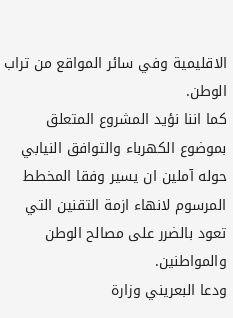الاقليمية وفي سائر المواقع من تراب الوطن.
كما اننا نؤيد المشروع المتعلق بموضوع الكهرباء والتوافق النيابي حوله آملين ان يسير وفقا المخطط المرسوم لانهاء ازمة التقنين التي تعود بالضرر على مصالح الوطن والمواطنين.
ودعا البعريني وزارة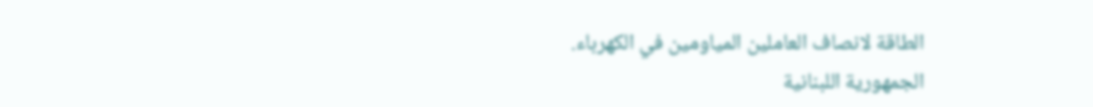الطاقة لانصاف العاملين المياومين في الكهرباء.
الجمهورية اللبنانية